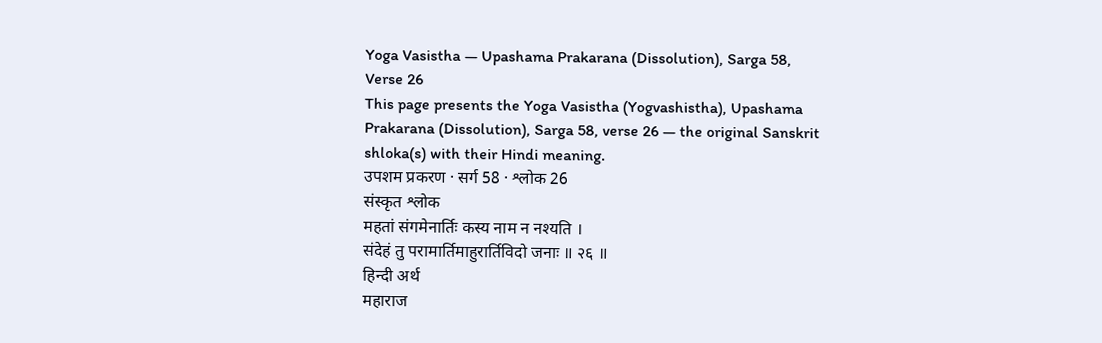Yoga Vasistha — Upashama Prakarana (Dissolution), Sarga 58, Verse 26
This page presents the Yoga Vasistha (Yogvashistha), Upashama Prakarana (Dissolution), Sarga 58, verse 26 — the original Sanskrit shloka(s) with their Hindi meaning.
उपशम प्रकरण · सर्ग 58 · श्लोक 26
संस्कृत श्लोक
महतां संगमेनार्तिः कस्य नाम न नश्यति ।
संदेहं तु परामार्तिमाहुरार्तिविदो जनाः ॥ २६ ॥
हिन्दी अर्थ
महाराज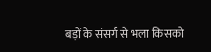बड़ों के संसर्ग से भला किसको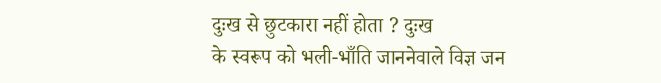दुःख से छुटकारा नहीं होता ? दुःख
के स्वरूप को भली-भाँति जाननेवाले विज्ञ जन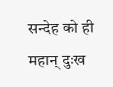सन्देह को ही महान् दुःख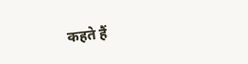कहते हैं